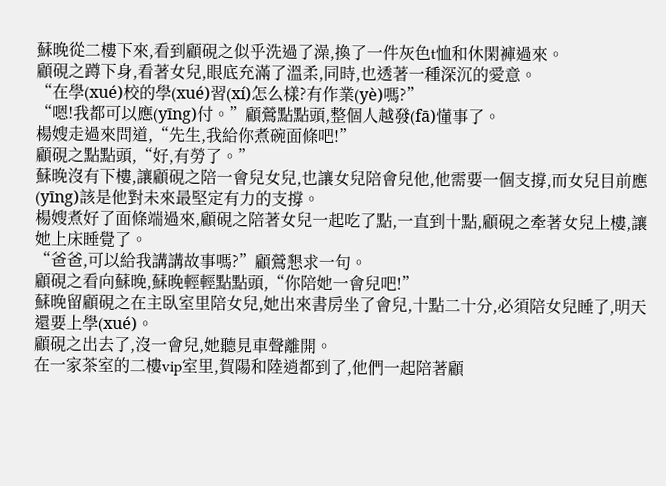蘇晚從二樓下來,看到顧硯之似乎洗過了澡,換了一件灰色t恤和休閑褲過來。
顧硯之蹲下身,看著女兒,眼底充滿了溫柔,同時,也透著一種深沉的愛意。
“在學(xué)校的學(xué)習(xí)怎么樣?有作業(yè)嗎?”
“嗯!我都可以應(yīng)付。”顧鶯點點頭,整個人越發(fā)懂事了。
楊嫂走過來問道,“先生,我給你煮碗面條吧!”
顧硯之點點頭,“好,有勞了。”
蘇晚沒有下樓,讓顧硯之陪一會兒女兒,也讓女兒陪會兒他,他需要一個支撐,而女兒目前應(yīng)該是他對未來最堅定有力的支撐。
楊嫂煮好了面條端過來,顧硯之陪著女兒一起吃了點,一直到十點,顧硯之牽著女兒上樓,讓她上床睡覺了。
“爸爸,可以給我講講故事嗎?”顧鶯懇求一句。
顧硯之看向蘇晚,蘇晚輕輕點點頭,“你陪她一會兒吧!”
蘇晚留顧硯之在主臥室里陪女兒,她出來書房坐了會兒,十點二十分,必須陪女兒睡了,明天還要上學(xué)。
顧硯之出去了,沒一會兒,她聽見車聲離開。
在一家茶室的二樓vip室里,賀陽和陸逍都到了,他們一起陪著顧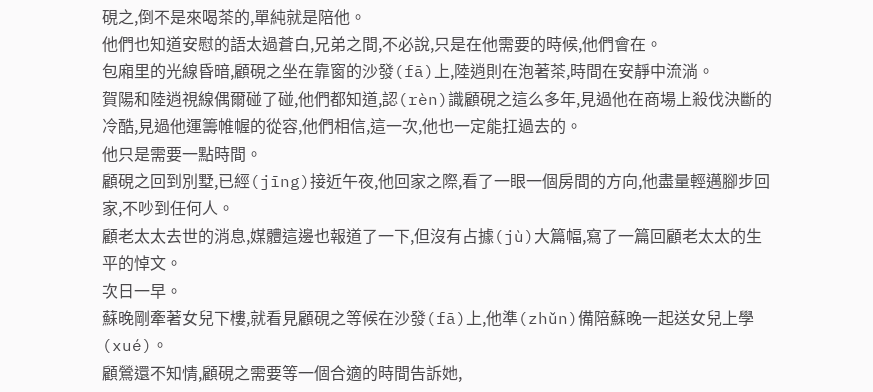硯之,倒不是來喝茶的,單純就是陪他。
他們也知道安慰的語太過蒼白,兄弟之間,不必說,只是在他需要的時候,他們會在。
包廂里的光線昏暗,顧硯之坐在靠窗的沙發(fā)上,陸逍則在泡著茶,時間在安靜中流淌。
賀陽和陸逍視線偶爾碰了碰,他們都知道,認(rèn)識顧硯之這么多年,見過他在商場上殺伐決斷的冷酷,見過他運籌帷幄的從容,他們相信,這一次,他也一定能扛過去的。
他只是需要一點時間。
顧硯之回到別墅,已經(jīng)接近午夜,他回家之際,看了一眼一個房間的方向,他盡量輕邁腳步回家,不吵到任何人。
顧老太太去世的消息,媒體這邊也報道了一下,但沒有占據(jù)大篇幅,寫了一篇回顧老太太的生平的悼文。
次日一早。
蘇晚剛牽著女兒下樓,就看見顧硯之等候在沙發(fā)上,他準(zhǔn)備陪蘇晚一起送女兒上學(xué)。
顧鶯還不知情,顧硯之需要等一個合適的時間告訴她,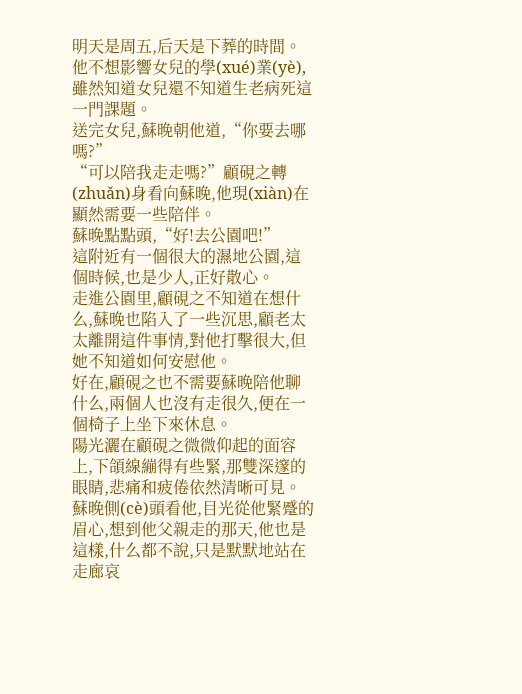明天是周五,后天是下葬的時間。
他不想影響女兒的學(xué)業(yè),雖然知道女兒還不知道生老病死這一門課題。
送完女兒,蘇晚朝他道,“你要去哪嗎?”
“可以陪我走走嗎?”顧硯之轉(zhuǎn)身看向蘇晚,他現(xiàn)在顯然需要一些陪伴。
蘇晚點點頭,“好!去公園吧!”
這附近有一個很大的濕地公園,這個時候,也是少人,正好散心。
走進公園里,顧硯之不知道在想什么,蘇晚也陷入了一些沉思,顧老太太離開這件事情,對他打擊很大,但她不知道如何安慰他。
好在,顧硯之也不需要蘇晚陪他聊什么,兩個人也沒有走很久,便在一個椅子上坐下來休息。
陽光灑在顧硯之微微仰起的面容上,下頜線繃得有些緊,那雙深邃的眼睛,悲痛和疲倦依然清晰可見。
蘇晚側(cè)頭看他,目光從他緊蹙的眉心,想到他父親走的那天,他也是這樣,什么都不說,只是默默地站在走廊哀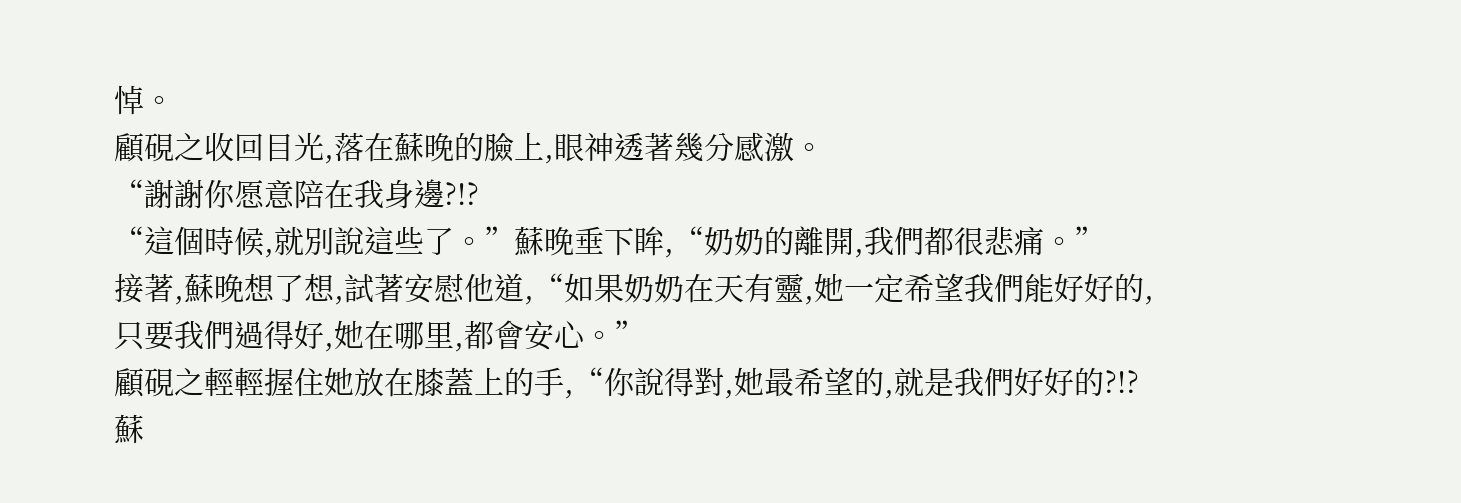悼。
顧硯之收回目光,落在蘇晚的臉上,眼神透著幾分感激。
“謝謝你愿意陪在我身邊?!?
“這個時候,就別說這些了。”蘇晚垂下眸,“奶奶的離開,我們都很悲痛。”
接著,蘇晚想了想,試著安慰他道,“如果奶奶在天有靈,她一定希望我們能好好的,只要我們過得好,她在哪里,都會安心。”
顧硯之輕輕握住她放在膝蓋上的手,“你說得對,她最希望的,就是我們好好的?!?
蘇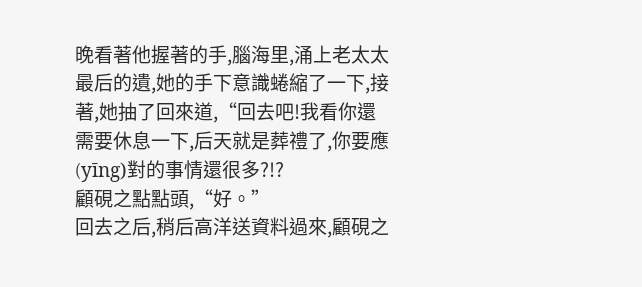晚看著他握著的手,腦海里,涌上老太太最后的遺,她的手下意識蜷縮了一下,接著,她抽了回來道,“回去吧!我看你還需要休息一下,后天就是葬禮了,你要應(yīng)對的事情還很多?!?
顧硯之點點頭,“好。”
回去之后,稍后高洋送資料過來,顧硯之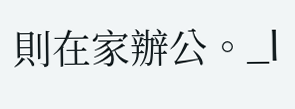則在家辦公。_l